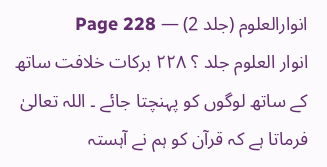انوارالعلوم (جلد 2) — Page 228
انوار العلوم جلد ؟ ۲۲۸ برکات خلافت ساتھ کے ساتھ لوگوں کو پہنچتا جائے ۔ اللہ تعالیٰ فرماتا ہے کہ قرآن کو ہم نے آہستہ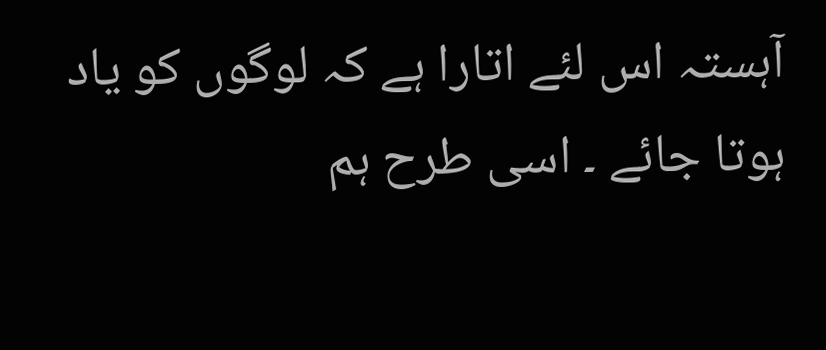آہستہ اس لئے اتارا ہے کہ لوگوں کو یاد ہوتا جائے ۔ اسی طرح ہم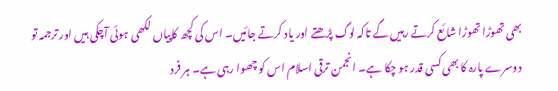بھی تھوڑا تھوڑا شائع کرتے رہیں گے تاکہ لوگ پڑھتے اور یاد کرتے جائیں۔ اس کی کچھ کاپیاں لکھی ہوئی آچکی ہیں اور ترجمہ تو دوسرے پارہ کا بھی کسی قدر ہو چکا ہے۔ انجمن ترقی اسلام اس کو چھوا رہی ہے۔ ہر فرد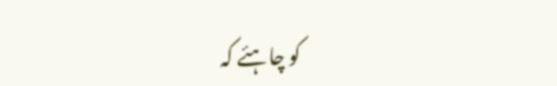کو چاہئے کہ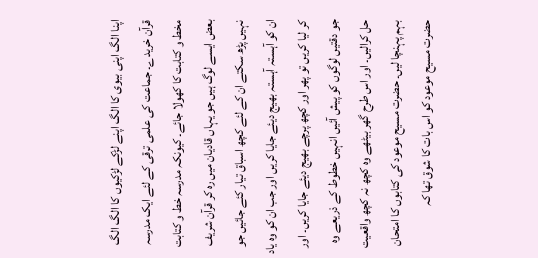اپنا الگ اپنی بیوی کا الگ اپنے لڑکے لڑکیوں کا الگ الگ قرآن خریدے۔ جماعت کی علمی ترقی کے لئے ایک مدرسہ مخط و کتابت کا کھولا جائے۔ کیونکہ مدرسہ خط و کتابت بعض ایسے لوگ ہیں جو یہاں قادیان میں رہ کر قرآن شریف نہیں پڑھ سکتے ان کے لئے کچھ اسباق تیار کئے جائیں جو ان کو آہستہ آہستہ بھیج دیئے جایا کریں اور جب ان کو وہ یاد کر لیا کریں تو پھر اور کچھ پرچے بھیج دیئے جایا کریں۔ اور جو دقتیں لوگوں کو پیش آئیں انہیں خطوط کے ذریعے وہ حل کرالیں۔ اور اس طرح گھر بیٹھے وہ کچھ نہ کچھ واقعیت بہم پہنچا لیں۔ حضرت مسیح موعود کی کتابوں کا امتحان حضرت مسیح موعود کو اس بات کا شوق تھا کہ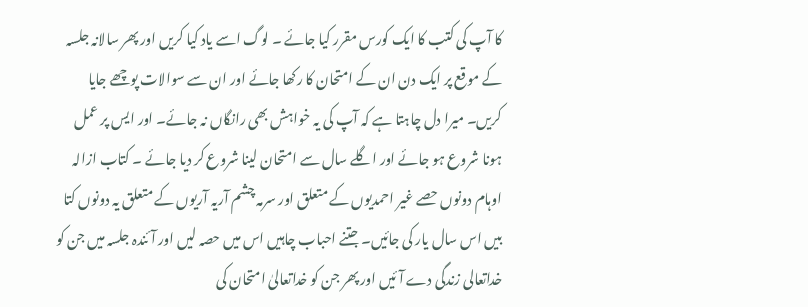کا آپ کی کتب کا ایک کورس مقرر کیا جائے ۔ لوگ اسے یاد کیا کریں اور پھر سالانہ جلسہ کے موقع پر ایک دن ان کے امتحان کا رکھا جائے اور ان سے سوالات پوچھے جایا کریں۔ میرا دل چاہتا ہے کہ آپ کی یہ خواہش بھی رانگاں نہ جائے۔ اور ایس پر عمل ہونا شروع ہو جائے اور اگلے سال سے امتحان لینا شروع کر دیا جائے ۔ کتاب ازالہ اوہام دونوں حصے غیر احمدیوں کے متعلق اور سرمہ چشم آریہ آریوں کے متعلق یہ دونوں کتا بیں اس سال یار کی جائیں۔ جتنے احباب چاہیں اس میں حصہ لیں اور آئندہ جلسہ میں جن کو خداتعالی زندگی دے آئیں اور پھر جن کو خداتعالیٰ امتحان کی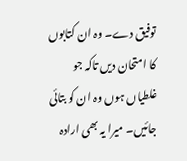توفیق دے۔ وہ ان کتابوں کا امتحان دیں تاکہ جو غلطیاں ہوں وہ ان کو بتائی جائیں۔ میرا یہ بھی ارادہ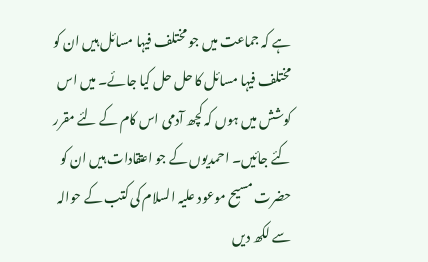ہے کہ جماعت میں جو مختلف فیہا مسائل ہیں ان کو مختلف فیہا مسائل کا حل حل کیا جائے۔ میں اس کوشش میں ہوں کہ کچھ آدمی اس کام کے لئے مقرر کئے جائیں۔ احمدیوں کے جو اعتقادات ہیں ان کو حضرت مسیح موعود علیہ السلام کی کتب کے حوالہ سے لکھ دیں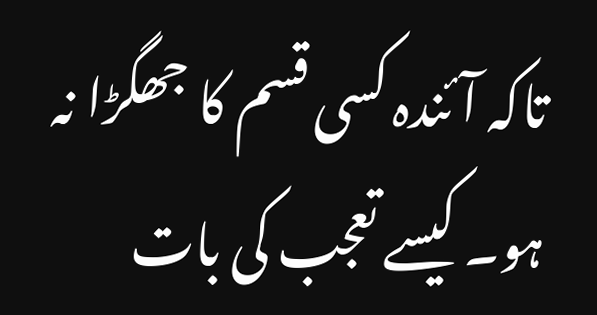تاکہ آئندہ کسی قسم کا جھگڑا نہ ہو۔ کیسے تعجب کی بات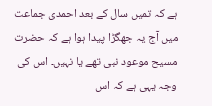ہے کہ تمیں سال کے بعد احمدی جماعت میں آج یہ جھگڑا پیدا ہوا ہے کہ حضرت مسیح موعود نبی تھے یا نہیں۔ اس کی وجہ یہی ہے کہ اس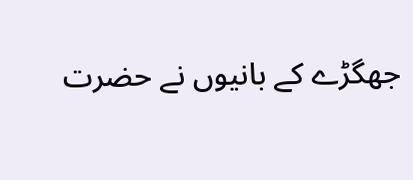جھگڑے کے بانیوں نے حضرت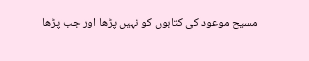مسیح موعود کی کتابوں کو نہیں پڑھا اور جب پڑھا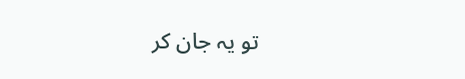تو یہ جان کر